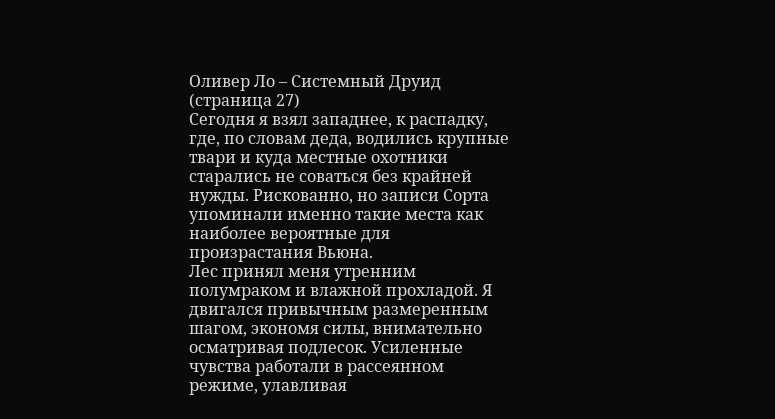Оливер Ло – Системный Друид (страница 27)
Сегодня я взял западнее, к распадку, где, по словам деда, водились крупные твари и куда местные охотники старались не соваться без крайней нужды. Рискованно, но записи Сорта упоминали именно такие места как наиболее вероятные для произрастания Вьюна.
Лес принял меня утренним полумраком и влажной прохладой. Я двигался привычным размеренным шагом, экономя силы, внимательно осматривая подлесок. Усиленные чувства работали в рассеянном режиме, улавливая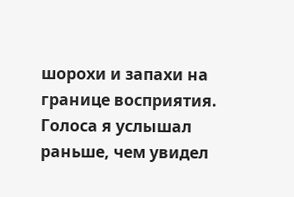шорохи и запахи на границе восприятия.
Голоса я услышал раньше, чем увидел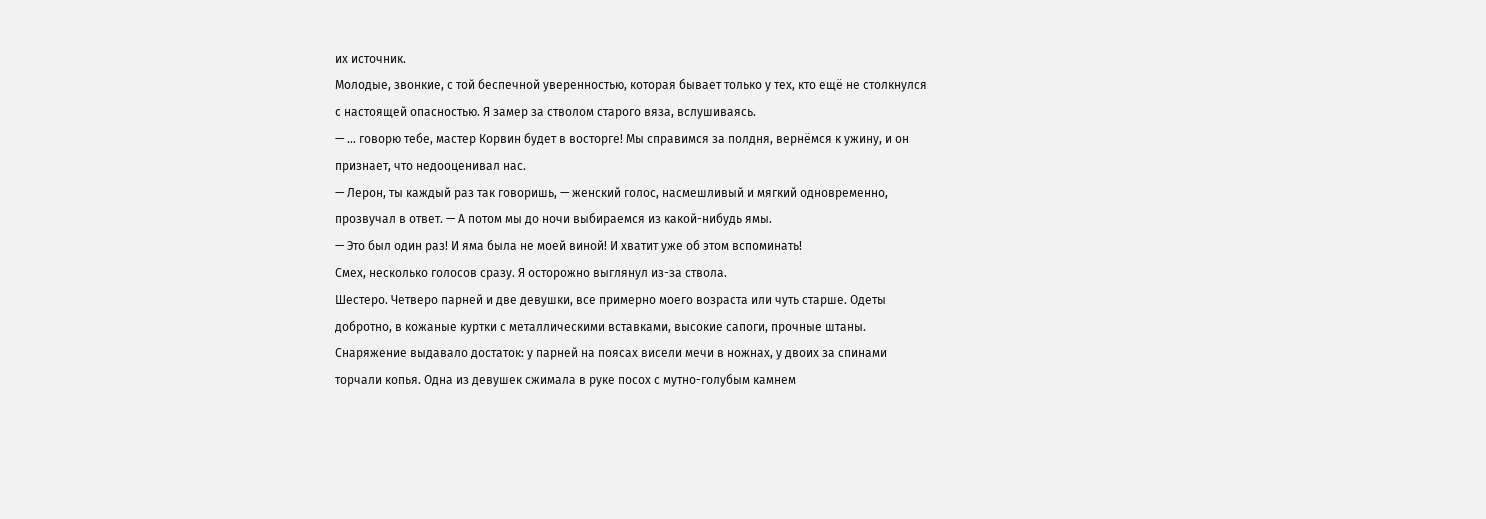их источник.
Молодые, звонкие, с той беспечной уверенностью, которая бывает только у тех, кто ещё не столкнулся с настоящей опасностью. Я замер за стволом старого вяза, вслушиваясь.
— … говорю тебе, мастер Корвин будет в восторге! Мы справимся за полдня, вернёмся к ужину, и он признает, что недооценивал нас.
— Лерон, ты каждый раз так говоришь, — женский голос, насмешливый и мягкий одновременно, прозвучал в ответ. — А потом мы до ночи выбираемся из какой-нибудь ямы.
— Это был один раз! И яма была не моей виной! И хватит уже об этом вспоминать!
Смех, несколько голосов сразу. Я осторожно выглянул из-за ствола.
Шестеро. Четверо парней и две девушки, все примерно моего возраста или чуть старше. Одеты добротно, в кожаные куртки с металлическими вставками, высокие сапоги, прочные штаны. Снаряжение выдавало достаток: у парней на поясах висели мечи в ножнах, у двоих за спинами торчали копья. Одна из девушек сжимала в руке посох с мутно-голубым камнем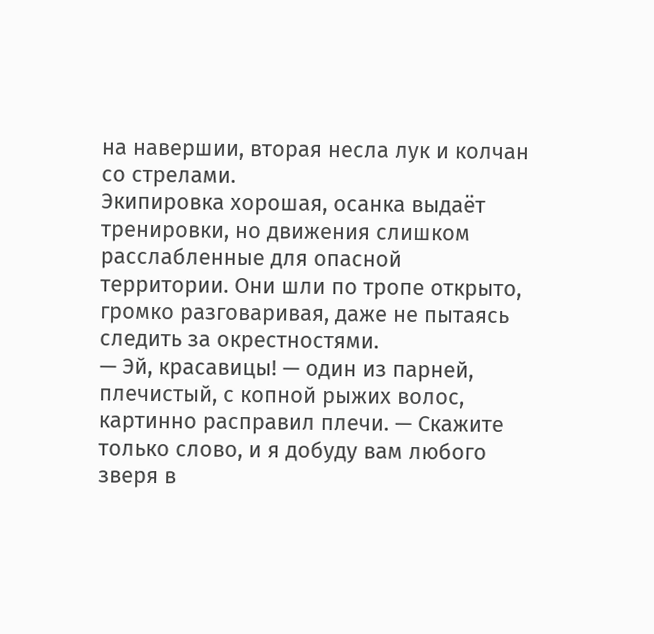на навершии, вторая несла лук и колчан со стрелами.
Экипировка хорошая, осанка выдаёт тренировки, но движения слишком расслабленные для опасной территории. Они шли по тропе открыто, громко разговаривая, даже не пытаясь следить за окрестностями.
— Эй, красавицы! — один из парней, плечистый, с копной рыжих волос, картинно расправил плечи. — Скажите только слово, и я добуду вам любого зверя в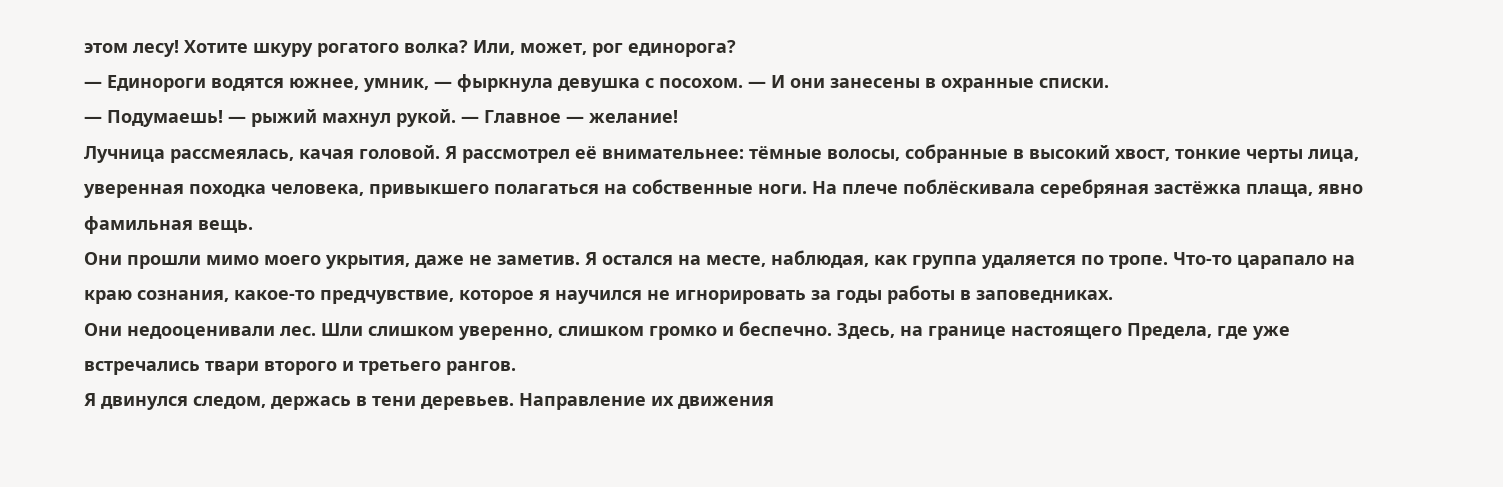этом лесу! Хотите шкуру рогатого волка? Или, может, рог единорога?
— Единороги водятся южнее, умник, — фыркнула девушка с посохом. — И они занесены в охранные списки.
— Подумаешь! — рыжий махнул рукой. — Главное — желание!
Лучница рассмеялась, качая головой. Я рассмотрел её внимательнее: тёмные волосы, собранные в высокий хвост, тонкие черты лица, уверенная походка человека, привыкшего полагаться на собственные ноги. На плече поблёскивала серебряная застёжка плаща, явно фамильная вещь.
Они прошли мимо моего укрытия, даже не заметив. Я остался на месте, наблюдая, как группа удаляется по тропе. Что-то царапало на краю сознания, какое-то предчувствие, которое я научился не игнорировать за годы работы в заповедниках.
Они недооценивали лес. Шли слишком уверенно, слишком громко и беспечно. Здесь, на границе настоящего Предела, где уже встречались твари второго и третьего рангов.
Я двинулся следом, держась в тени деревьев. Направление их движения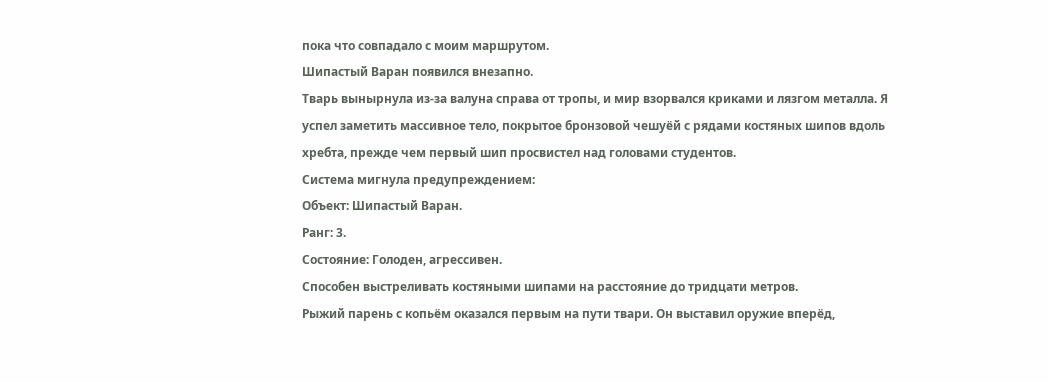пока что совпадало с моим маршрутом.
Шипастый Варан появился внезапно.
Тварь вынырнула из-за валуна справа от тропы, и мир взорвался криками и лязгом металла. Я успел заметить массивное тело, покрытое бронзовой чешуёй с рядами костяных шипов вдоль хребта, прежде чем первый шип просвистел над головами студентов.
Система мигнула предупреждением:
Объект: Шипастый Варан.
Ранг: 3.
Состояние: Голоден, агрессивен.
Способен выстреливать костяными шипами на расстояние до тридцати метров.
Рыжий парень с копьём оказался первым на пути твари. Он выставил оружие вперёд,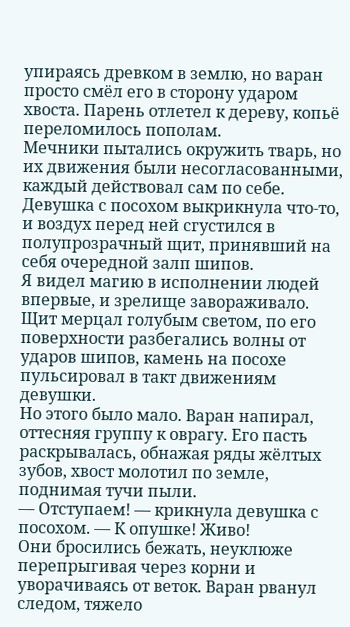упираясь древком в землю, но варан просто смёл его в сторону ударом хвоста. Парень отлетел к дереву, копьё переломилось пополам.
Мечники пытались окружить тварь, но их движения были несогласованными, каждый действовал сам по себе. Девушка с посохом выкрикнула что-то, и воздух перед ней сгустился в полупрозрачный щит, принявший на себя очередной залп шипов.
Я видел магию в исполнении людей впервые, и зрелище завораживало. Щит мерцал голубым светом, по его поверхности разбегались волны от ударов шипов, камень на посохе пульсировал в такт движениям девушки.
Но этого было мало. Варан напирал, оттесняя группу к оврагу. Его пасть раскрывалась, обнажая ряды жёлтых зубов, хвост молотил по земле, поднимая тучи пыли.
— Отступаем! — крикнула девушка с посохом. — К опушке! Живо!
Они бросились бежать, неуклюже перепрыгивая через корни и уворачиваясь от веток. Варан рванул следом, тяжело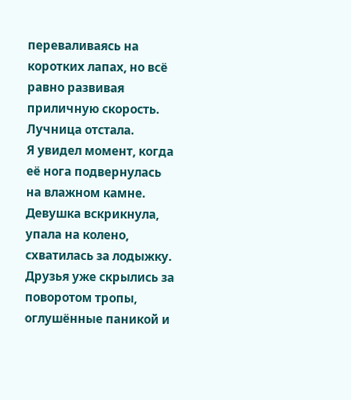переваливаясь на коротких лапах, но всё равно развивая приличную скорость.
Лучница отстала.
Я увидел момент, когда её нога подвернулась на влажном камне. Девушка вскрикнула, упала на колено, схватилась за лодыжку. Друзья уже скрылись за поворотом тропы, оглушённые паникой и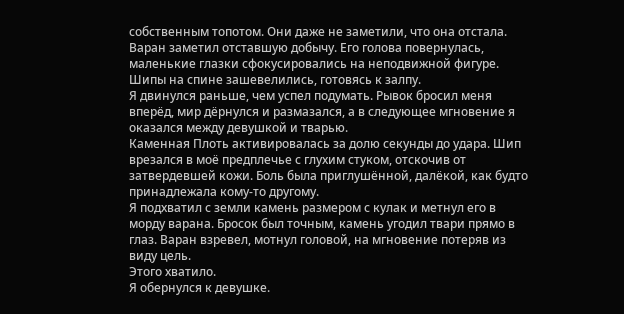собственным топотом. Они даже не заметили, что она отстала.
Варан заметил отставшую добычу. Его голова повернулась, маленькие глазки сфокусировались на неподвижной фигуре. Шипы на спине зашевелились, готовясь к залпу.
Я двинулся раньше, чем успел подумать. Рывок бросил меня вперёд, мир дёрнулся и размазался, а в следующее мгновение я оказался между девушкой и тварью.
Каменная Плоть активировалась за долю секунды до удара. Шип врезался в моё предплечье с глухим стуком, отскочив от затвердевшей кожи. Боль была приглушённой, далёкой, как будто принадлежала кому-то другому.
Я подхватил с земли камень размером с кулак и метнул его в морду варана. Бросок был точным, камень угодил твари прямо в глаз. Варан взревел, мотнул головой, на мгновение потеряв из виду цель.
Этого хватило.
Я обернулся к девушке.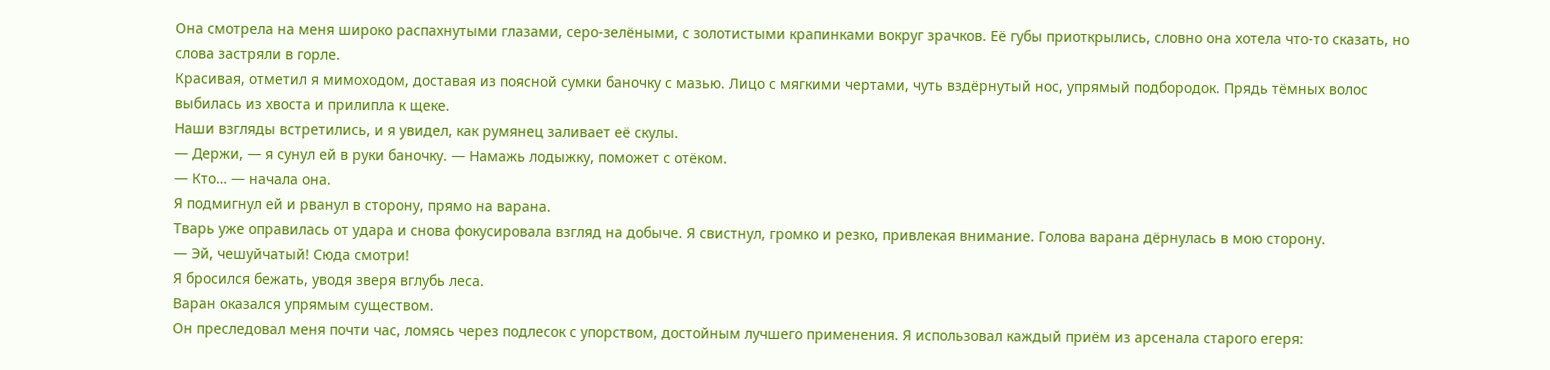Она смотрела на меня широко распахнутыми глазами, серо-зелёными, с золотистыми крапинками вокруг зрачков. Её губы приоткрылись, словно она хотела что-то сказать, но слова застряли в горле.
Красивая, отметил я мимоходом, доставая из поясной сумки баночку с мазью. Лицо с мягкими чертами, чуть вздёрнутый нос, упрямый подбородок. Прядь тёмных волос выбилась из хвоста и прилипла к щеке.
Наши взгляды встретились, и я увидел, как румянец заливает её скулы.
— Держи, — я сунул ей в руки баночку. — Намажь лодыжку, поможет с отёком.
— Кто… — начала она.
Я подмигнул ей и рванул в сторону, прямо на варана.
Тварь уже оправилась от удара и снова фокусировала взгляд на добыче. Я свистнул, громко и резко, привлекая внимание. Голова варана дёрнулась в мою сторону.
— Эй, чешуйчатый! Сюда смотри!
Я бросился бежать, уводя зверя вглубь леса.
Варан оказался упрямым существом.
Он преследовал меня почти час, ломясь через подлесок с упорством, достойным лучшего применения. Я использовал каждый приём из арсенала старого егеря: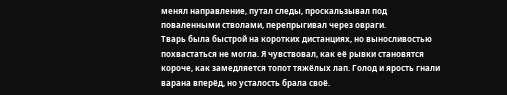менял направление, путал следы, проскальзывал под поваленными стволами, перепрыгивал через овраги.
Тварь была быстрой на коротких дистанциях, но выносливостью похвастаться не могла. Я чувствовал, как её рывки становятся короче, как замедляется топот тяжёлых лап. Голод и ярость гнали варана вперёд, но усталость брала своё.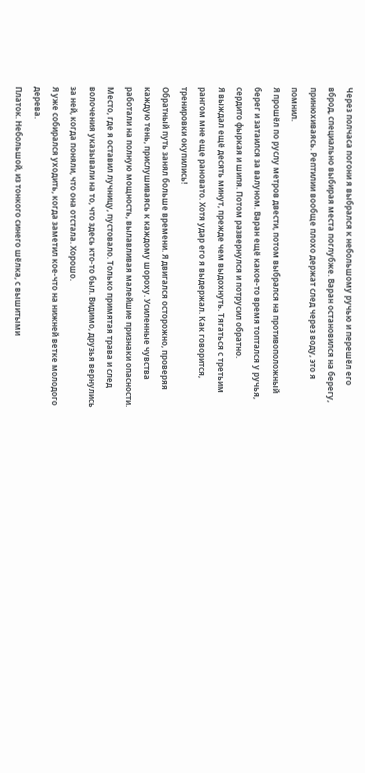Через полчаса погони я выбрался к небольшому ручью и перешёл его вброд, специально выбирая места поглубже. Варан остановился на берегу, принюхиваясь. Рептилии вообще плохо держат след через воду, это я помнил.
Я прошёл по руслу метров двести, потом выбрался на противоположный берег и затаился за валуном. Варан ещё какое-то время топтался у ручья, сердито фыркая и шипя. Потом развернулся и потрусил обратно.
Я выждал ещё десять минут, прежде чем выдохнуть. Тягаться с третьим рангом мне еще рановато. Хотя удар его я выдержал. Как говорится, тренировки окупились!
Обратный путь занял больше времени. Я двигался осторожно, проверяя каждую тень, прислушиваясь к каждому шороху. Усиленные чувства работали на полную мощность, вылавливая малейшие признаки опасности.
Место, где я оставил лучницу, пустовало. Только примятая трава и след волочения указывали на то, что здесь кто-то был. Видимо, друзья вернулись за ней, когда поняли, что она отстала. Хорошо.
Я уже собирался уходить, когда заметил кое-что на нижней ветке молодого дерева.
Платок. Небольшой, из тонкого синего шёлка, с вышитыми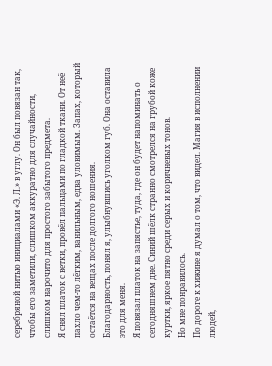серебряной нитью инициалами «Э. Л.» в углу. Он был повязан так, чтобы его заметили, слишком аккуратно для случайности, слишком нарочито для простого забытого предмета.
Я снял платок с ветки, провёл пальцами по гладкой ткани. От неё пахло чем-то лёгким, ванильным, едва уловимым. Запах, который остаётся на вещах после долгого ношения.
Благодарность, понял я, улыбнувшись уголком губ. Она оставила это для меня.
Я повязал платок на запястье, туда, где он будет напоминать о сегодняшнем дне. Синий шёлк странно смотрелся на грубой коже куртки, яркое пятно среди серых и коричневых тонов.
Но мне понравилось.
По дороге к хижине я думал о том, что видел. Магия в исполнении людей,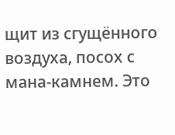щит из сгущённого воздуха, посох с мана-камнем. Это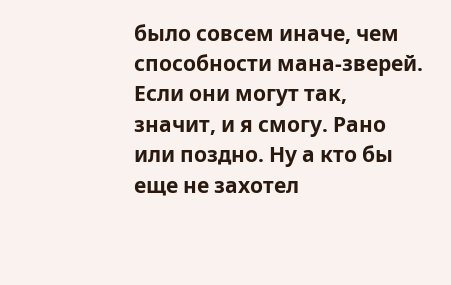было совсем иначе, чем способности мана-зверей.
Если они могут так, значит, и я смогу. Рано или поздно. Ну а кто бы еще не захотел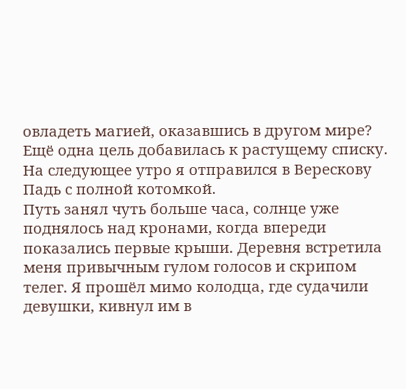овладеть магией, оказавшись в другом мире?
Ещё одна цель добавилась к растущему списку.
На следующее утро я отправился в Верескову Падь с полной котомкой.
Путь занял чуть больше часа, солнце уже поднялось над кронами, когда впереди показались первые крыши. Деревня встретила меня привычным гулом голосов и скрипом телег. Я прошёл мимо колодца, где судачили девушки, кивнул им в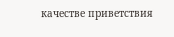качестве приветствия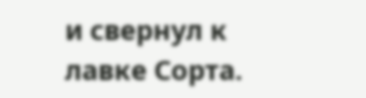и свернул к лавке Сорта.